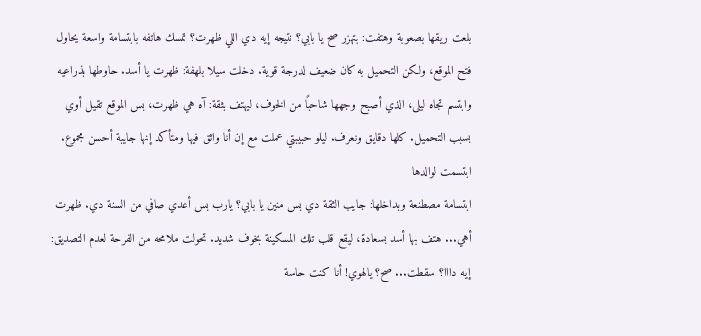بلعت ريقها بصعوبة وهتفت: بتهزر صح يا بابي؟ نتيجه إيه دي اللي ظهرت؟ تمسك هاتفه بابتسامة واسعة يحاول فتح الموقع، ولكن التحميل به كان ضعيف لدرجة قوية. دخلت سيلا بلهفة: ظهرت يا أسد. حاوطها بذراعيه وابتسم تجاه ليلى، الذي أصبح وجهها شاحبًا من الخوف، ليهتف بثقة: آه هي ظهرت، بس الموقع تقيل أوي بسبب التحميل. كلها دقايق ونعرف. ليلو حبيبتي عملت مع إن أنا واثق فيها ومتأكد إنها جايبة أحسن مجموع. ابتسمت لوالدها
ابتسامة مصطنعة وبداخلها: جايب الثقة دي بس منين يا بابي؟ يارب بس أعدي صافي من السنة دي. ظهرت أهي... هتف بها أسد بسعادة، ليقع قلب تلك المسكينة بخوف شديد. تحولت ملامحه من الفرحة لعدم التصديق: إيه دااا؟ سقطت... صح؟ يالهوي! أنا كنت حاسة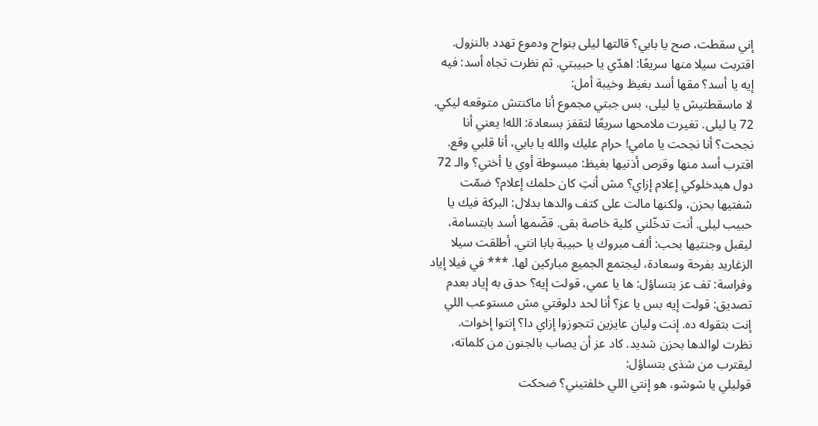إني سقطت، صح يا بابي؟ قالتها ليلى بنواح ودموع تهدد بالنزول. اقتربت سيلا منها سريعًا: اهدّي يا حبيبتي. ثم نظرت تجاه أسد: فيه إيه يا أسد؟ مقها أسد بغيظ وخيبة أمل:
لا ماسقطتيش يا ليلى، بس جبتي مجموع أنا ماكنتش متوقعه ليكي. 72 يا ليلى. تغيرت ملامحها سريعًا لتقفز بسعادة: الله! يعني أنا نجحت؟ أنا نجحت يا مامي! حرام عليك والله يا بابي، أنا قلبي وقع. اقترب أسد منها وقرص أذنيها بغيظ: مبسوطة أوي يا أختي؟ والـ 72 دول هيدخلوكي إعلام إزاي؟ مش أنتِ كان حلمك إعلام؟ ضمّت شفتيها بحزن، ولكنها مالت على كتف والدها بدلال: البركة فيك يا حبيب ليلى. أنت تدخّلني كلية خاصة بقى. قضّمها أسد بابتسامة،
ليقبل وجنتيها بحب: ألف مبروك يا حبيبة بابا انتي. أطلقت سيلا الزغاريد بفرحة وسعادة، ليجتمع الجميع مباركين لها. *** في فيلا إياد وفراسة: تف عز بتساؤل: ها يا عمي، قولت إيه؟ حدق به إياد بعدم تصديق: قولت إيه بس يا عز؟ أنا لحد دلوقتي مش مستوعب اللي إنت بتقوله ده. إنت وليان عايزين تتجوزوا إزاي دا؟ إنتوا إخوات. نظرت لوالدها بحزن شديد. كاد عز أن يصاب بالجنون من كلماته، ليقترب من شذى بتساؤل:
قوليلي يا شوشو، هو إنتي اللي خلفتيني؟ ضحكت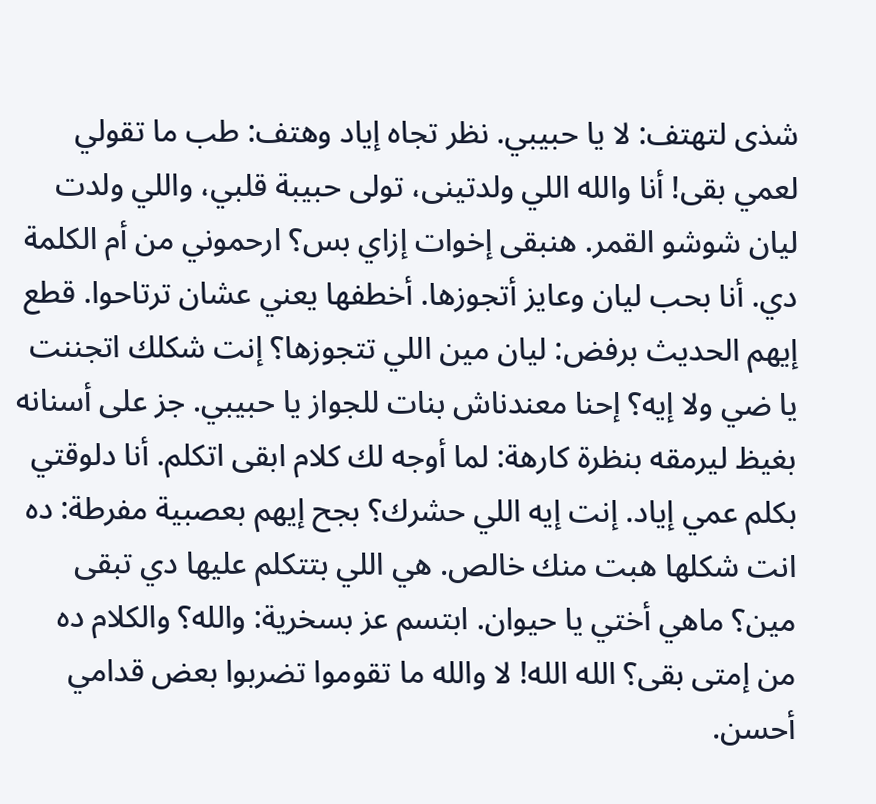شذى لتهتف: لا يا حبيبي. نظر تجاه إياد وهتف: طب ما تقولي لعمي بقى! أنا والله اللي ولدتينى، تولى حبيبة قلبي، واللي ولدت ليان شوشو القمر. هنبقى إخوات إزاي بس؟ ارحموني من أم الكلمة دي. أنا بحب ليان وعايز أتجوزها. أخطفها يعني عشان ترتاحوا. قطع إيهم الحديث برفض: ليان مين اللي تتجوزها؟ إنت شكلك اتجننت يا ضي ولا إيه؟ إحنا معندناش بنات للجواز يا حبيبي. جز على أسنانه
بغيظ ليرمقه بنظرة كارهة: لما أوجه لك كلام ابقى اتكلم. أنا دلوقتي بكلم عمي إياد. إنت إيه اللي حشرك؟ بجح إيهم بعصبية مفرطة: ده انت شكلها هبت منك خالص. هي اللي بتتكلم عليها دي تبقى مين؟ ماهي أختي يا حيوان. ابتسم عز بسخرية: والله؟ والكلام ده من إمتى بقى؟ الله الله! لا والله ما تقوموا تضربوا بعض قدامي أحسن.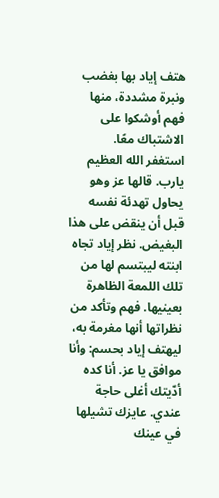هتف إياد بها بغضب ونبرة مشددة، منها فهم أوشكوا على الاشتباك معًا.
استغفر الله العظيم يارب. قالها عز وهو يحاول تهدئة نفسه قبل أن ينقض على هذا البغيض. نظر إياد تجاه ابنته ليبتسم لها من تلك اللمعة الظاهرة بعينيها. فهم وتأكد من نظراتها أنها مغرمة به، ليهتف إياد بحسم: وأنا موافق يا عز. أنا كده أدّيتك أغلى حاجة عندي. عايزك تشيلها في عينك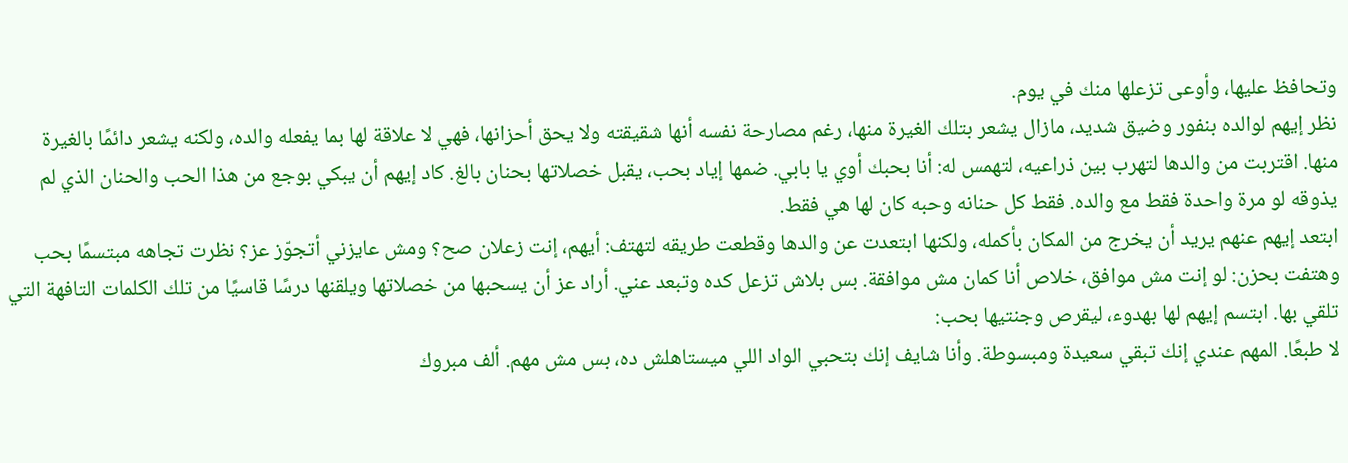وتحافظ عليها، وأوعى تزعلها منك في يوم.
نظر إيهم لوالده بنفور وضيق شديد، مازال يشعر بتلك الغيرة منها، رغم مصارحة نفسه أنها شقيقته ولا يحق أحزانها، فهي لا علاقة لها بما يفعله والده، ولكنه يشعر دائمًا بالغيرة منها. اقتربت من والدها لتهرب بين ذراعيه، لتهمس له: أنا بحبك أوي يا بابي. ضمها إياد بحب، يقبل خصلاتها بحنان بالغ. كاد إيهم أن يبكي بوجع من هذا الحب والحنان الذي لم يذوقه لو مرة واحدة فقط مع والده. فقط كل حنانه وحبه كان لها هي فقط.
ابتعد إيهم عنهم يريد أن يخرج من المكان بأكمله، ولكنها ابتعدت عن والدها وقطعت طريقه لتهتف: أيهم، إنت زعلان صح؟ ومش عايزني أتجوّز عز؟ نظرت تجاهه مبتسمًا بحب وهتفت بحزن: لو إنت مش موافق، خلاص أنا كمان مش موافقة. بس بلاش تزعل كده وتبعد عني. أراد عز أن يسحبها من خصلاتها ويلقنها درسًا قاسيًا من تلك الكلمات التافهة التي تلقي بها. ابتسم إيهم لها بهدوء، ليقرص وجنتيها بحب:
لا طبعًا. المهم عندي إنك تبقي سعيدة ومبسوطة. وأنا شايف إنك بتحبي الواد اللي ميستاهلش ده، بس مش مهم. ألف مبروك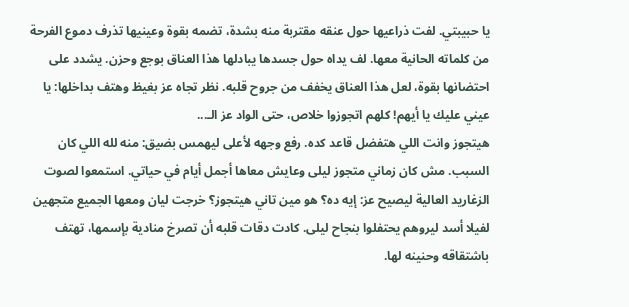يا حبيبتي. لفت ذراعيها حول عنقه مقتربة منه بشدة، تضمه بقوة وعينيها تذرف دموع الفرحة من كلماته الحانية معها. لف يداه حول جسدها يبادلها هذا العناق بوجع وحزن. يشدد على احتضانها بقوة، لعل هذا العناق يخفف من جروح قلبه. نظر تجاه عز بغيظ وهتف بداخلها: يا عيني عليك يا أيهم! كلهم اتجوزوا خلاص، حتى الواد عز الـ...
هيتجوز وانت اللي هتفضل قاعد كده. رفع وجهه لأعلى ليهمس بضيق: منه لله اللي كان السبب. مش كان زماني متجوز ليلى وعايش معاها أجمل أيام في حياتي. استمعوا لصوت الزغاريد العالية ليصيح عز: إيه ده؟ هو مين تاني هيتجوز؟ خرجت ليان ومعها الجميع متجهين لفيلا أسد ليروهم يحتفلوا بنجاح ليلى. كادت دقات قلبه أن تصرخ منادية بإسمها، تهتف باشتقاقه وحنينه لها.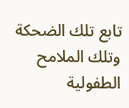تابع تلك الضحكة وتلك الملامح الطفولية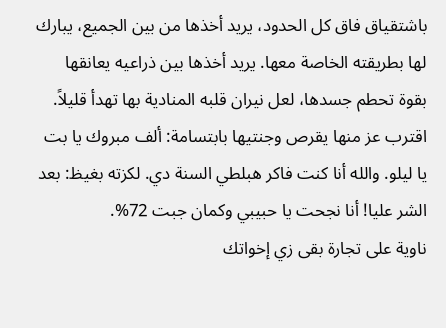باشتقياق فاق كل الحدود، يريد أخذها من بين الجميع، يبارك لها بطريقته الخاصة معها. يريد أخذها بين ذراعيه يعانقها بقوة تحطم جسدها، لعل نيران قلبه المنادية بها تهدأ قليلاً. اقترب عز منها يقرص وجنتيها بابتسامة: ألف مبروك يا بت يا ليلو. والله أنا كنت فاكر هبلطي السنة دي. لكزته بغيظ: بعد الشر عليا! أنا نجحت يا حبيبي وكمان جبت 72%.
ناوية على تجارة بقى زي إخواتك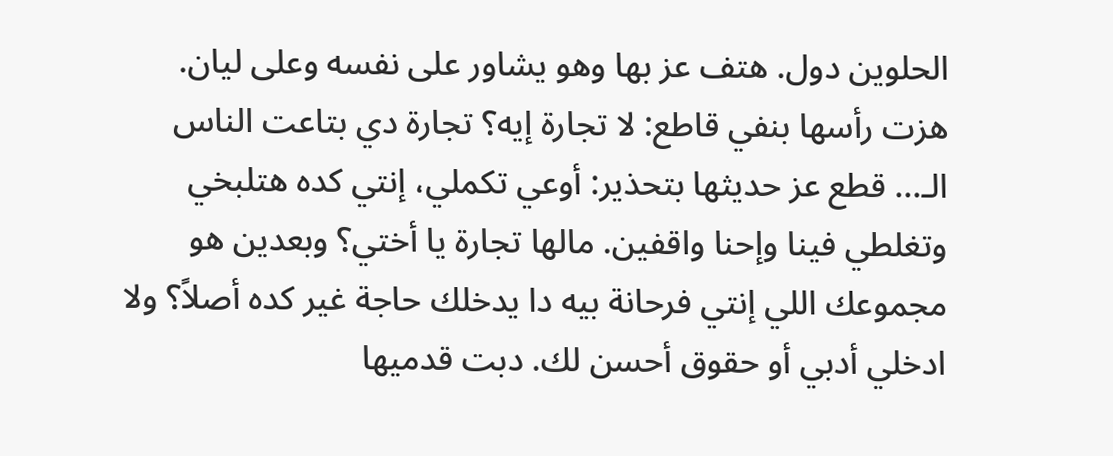الحلوين دول. هتف عز بها وهو يشاور على نفسه وعلى ليان. هزت رأسها بنفي قاطع: لا تجارة إيه؟ تجارة دي بتاعت الناس الـ... قطع عز حديثها بتحذير: أوعي تكملي، إنتي كده هتلبخي وتغلطي فينا وإحنا واقفين. مالها تجارة يا أختي؟ وبعدين هو مجموعك اللي إنتي فرحانة بيه دا يدخلك حاجة غير كده أصلاً؟ ولا ادخلي أدبي أو حقوق أحسن لك. دبت قدميها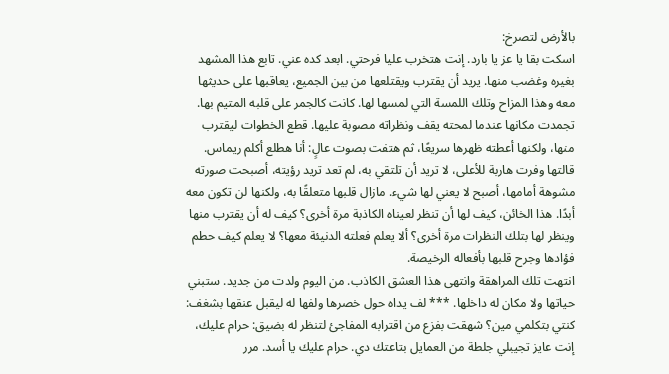بالأرض لتصرخ:
اسكت بقا يا عز يا بارد. إنت هتخرب عليا فرحتي. ابعد كده عني. تابع هذا المشهد بغيره وغضب منها. يريد أن يقترب ويقتلعها من بين الجميع، يعاقبها على حديثها معه وهذا المزاح وتلك اللمسة التي لمسها لها. كانت كالجمر على قلبه المتيم بها. تجمدت مكانها عندما لمحته يقف ونظراته مصوبة عليها. قطع الخطوات ليقترب منها، ولكنها أعطته ظهرها سريعًا، ثم هتفت بصوت عالٍ: أنا هطلع أكلم ريماس.
قالتها وفرت هاربة للأعلى، لا تريد أن تلتقي به، لم تعد تريد رؤيته، أصبحت صورته مشوهة أمامها، أصبح لا يعني لها شيء. مازال قلبها متعلقًا به، ولكنها لن تكون معه أبدًا. هذا الخائن، كيف لها أن تنظر لعيناه الكاذبة مرة أخرى؟ كيف له أن يقترب منها وينظر لها بتلك النظرات مرة أخرى؟ ألا يعلم فعلته الدنيئة معها؟ لا يعلم كيف حطم فؤادها وجرح قلبها بأفعاله الرخيصة.
انتهت تلك المراهقة وانتهى هذا العشق الكاذب. من اليوم ولدت من جديد. ستبني حياتها ولا مكان له داخلها. *** لف يداه حول خصرها ولفها له ليقبل عنقها بشغف: كنتي بتكلمي مين؟ شهقت بفزع من اقترابه المفاجئ لتنظر له بضيق: حرام عليك، إنت عايز تجيبلي جلطة من العمايل بتاعتك دي. حرام عليك يا أسد. مرر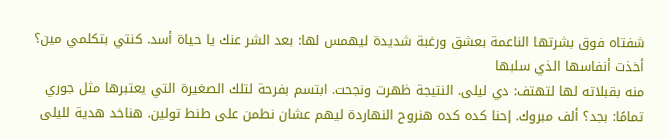شفتاه فوق بشرتها الناعمة بعشق ورغبة شديدة ليهمس لها: بعد الشر عنك يا حياة أسد. كنتي بتكلمي مين؟ أخذت أنفاسها الذي سلبها
منه بقبلاته لها لتهتف: دي ليلى. النتيجة ظهرت ونجحت. ابتسم بفرحة لتلك الصغيرة التي يعتبرها مثل جوري تمامًا: بجد؟ ألف مبروك. إحنا كده كده هنروح النهاردة ليهم عشان نطمن على طنط تولين. هناخد هدية لليلى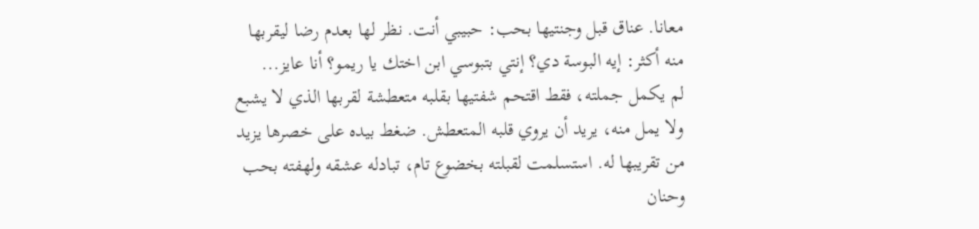معانا. عناق قبل وجنتيها بحب: حبيبي أنت. نظر لها بعدم رضا ليقربها منه أكثر: إيه البوسة دي؟ إنتي بتبوسي ابن اختك يا ريمو؟ أنا عايز...
لم يكمل جملته، فقط اقتحم شفتيها بقلبه متعطشة لقربها الذي لا يشبع ولا يمل منه، يريد أن يروي قلبه المتعطش. ضغط بيده على خصرها يزيد من تقريبها له. استسلمت لقبلته بخضوع تام، تبادله عشقه ولهفته بحب وحنان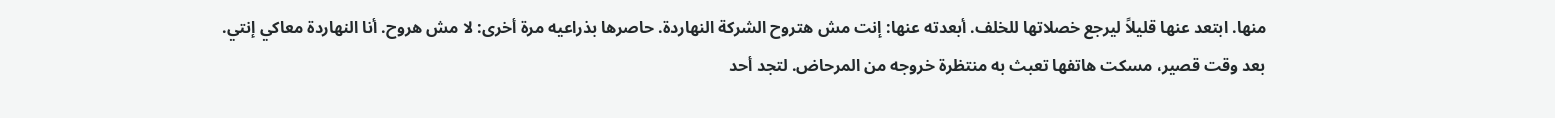منها. ابتعد عنها قليلاً ليرجع خصلاتها للخلف. أبعدته عنها: إنت مش هتروح الشركة النهاردة. حاصرها بذراعيه مرة أخرى: لا مش هروح. أنا النهاردة معاكي إنتي.
بعد وقت قصير، مسكت هاتفها تعبث به منتظرة خروجه من المرحاض. لتجد أحد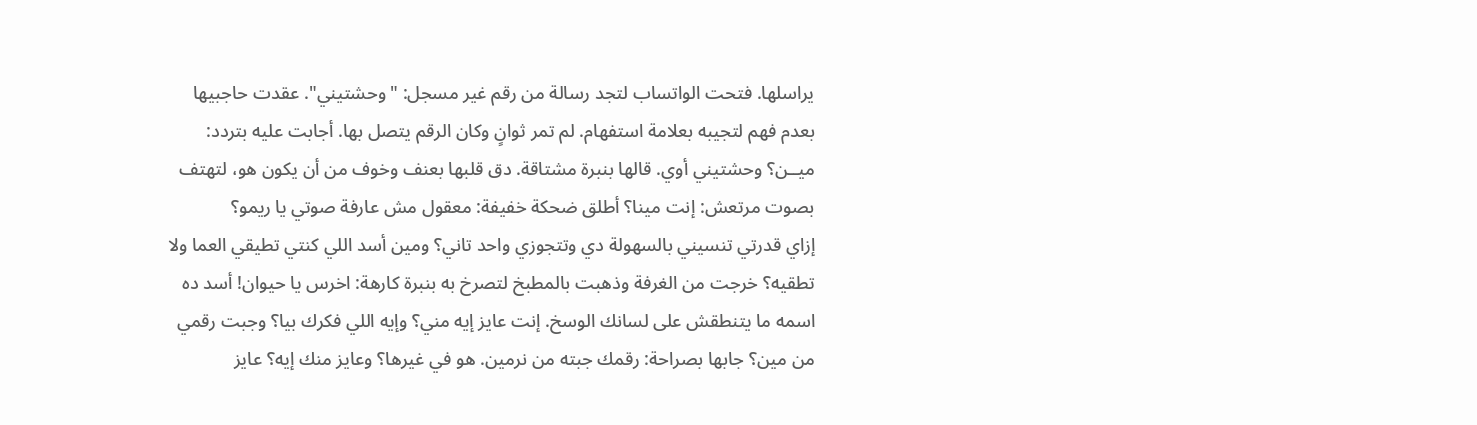يراسلها. فتحت الواتساب لتجد رسالة من رقم غير مسجل: "وحشتيني". عقدت حاجبيها بعدم فهم لتجيبه بعلامة استفهام. لم تمر ثوانٍ وكان الرقم يتصل بها. أجابت عليه بتردد: ميــن؟ وحشتيني أوي. قالها بنبرة مشتاقة. دق قلبها بعنف وخوف من أن يكون هو، لتهتف بصوت مرتعش: إنت مينا؟ أطلق ضحكة خفيفة: معقول مش عارفة صوتي يا ريمو؟
إزاي قدرتي تنسيني بالسهولة دي وتتجوزي واحد تاني؟ ومين أسد اللي كنتي تطيقي العما ولا تطقيه؟ خرجت من الغرفة وذهبت بالمطبخ لتصرخ به بنبرة كارهة: اخرس يا حيوان! أسد ده اسمه ما يتنطقش على لسانك الوسخ. إنت عايز إيه مني؟ وإيه اللي فكرك بيا؟ وجبت رقمي من مين؟ جابها بصراحة: رقمك جبته من نرمين. هو في غيرها؟ وعايز منك إيه؟ عايز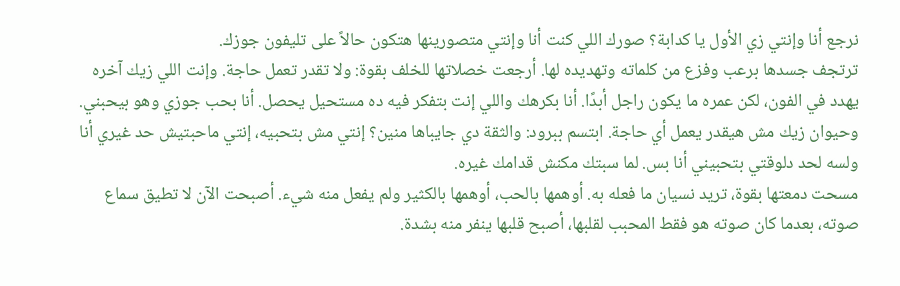نرجع أنا وإنتي زي الأول يا كدابة؟ صورك اللي كنت أنا وإنتي متصورينها هتكون حالاً على تليفون جوزك.
ترتجف جسدها برعب وفزع من كلماته وتهديده لها. أرجعت خصلاتها للخلف بقوة: ولا تقدر تعمل حاجة. وإنت اللي زيك آخره يهدد في الفون، لكن عمره ما يكون راجل أبدًا. أنا بكرهك واللي إنت بتفكر فيه ده مستحيل يحصل. أنا بحب جوزي وهو بيحبني. وحيوان زيك مش هيقدر يعمل أي حاجة. ابتسم ببرود: والثقة دي جايباها منين؟ إنتي مش بتحبيه، إنتي ماحبتيش حد غيري أنا ولسه لحد دلوقتي بتحبيني أنا بس. لما سبتك مكنش قدامك غيره.
مسحت دمعتها بقوة، تريد نسيان ما فعله به. أوهمها بالحب، أوهمها بالكثير ولم يفعل منه شيء. أصبحت الآن لا تطيق سماع صوته، بعدما كان صوته هو فقط المحبب لقلبها، أصبح قلبها ينفر منه بشدة.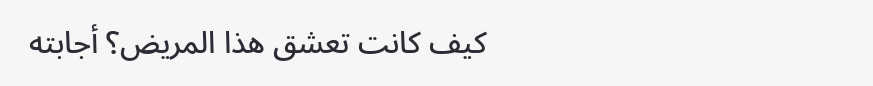كيف كانت تعشق هذا المريض؟ أجابته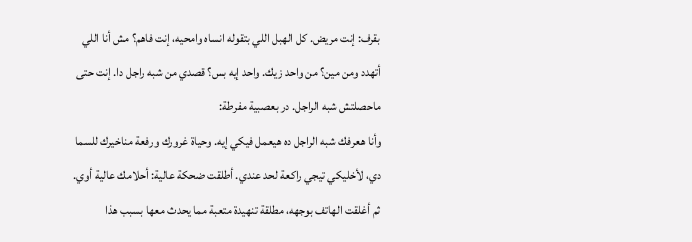بقرف: إنت مريض. كل الهبل اللي بتقوله انساه وامحيه، إنت فاهم؟ مش أنا اللي أتهدد ومن مين؟ من واحد زيك. واحد إيه بس؟ قصدي من شبه راجل دا. إنت حتى ماحصلتش شبه الراجل. در بعصبية مفرطة:
وأنا هعرفك شبه الراجل ده هيعمل فيكي إيه. وحياة غرورك ورفعة مناخيرك للسما دي، لأخليكي تيجي راكعة لحد عندي. أطلقت ضحكة عالية: أحلامك عالية أوي. ثم أغلقت الهاتف بوجهه، مطلقة تنهيدة متعبة مما يحدث معها بسبب هذا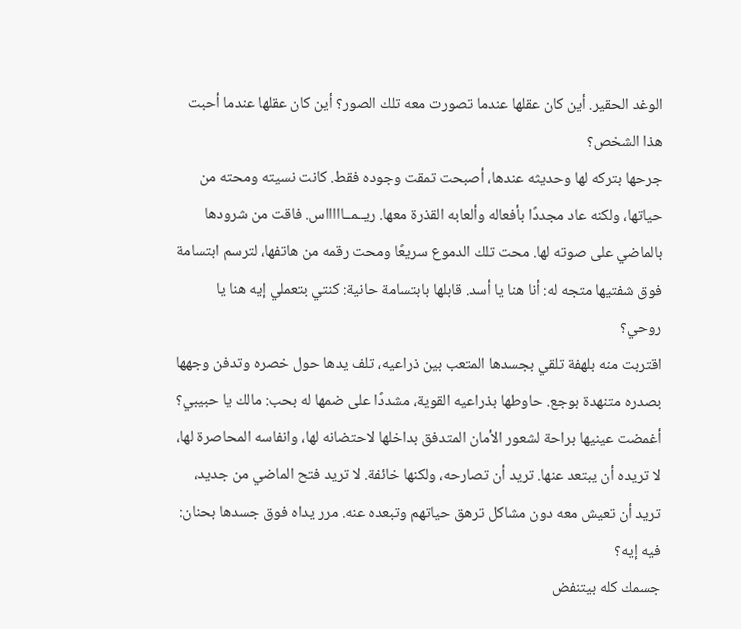الوغد الحقير. أين كان عقلها عندما تصورت معه تلك الصور؟ أين كان عقلها عندما أحبت هذا الشخص؟
جرحها بتركه لها وحديثه عندها، أصبحت تمقت وجوده فقط. كانت نسيته ومحته من حياتها، ولكنه عاد مجددًا بأفعاله وألعابه القذرة معها. ريــمــاااااس. فاقت من شرودها بالماضي على صوته لها. محت تلك الدموع سريعًا ومحت رقمه من هاتفها، لترسم ابتسامة فوق شفتيها متجه له: أنا هنا يا أسد. قابلها بابتسامة حانية: كنتي بتعملي إيه هنا يا روحي؟
اقتربت منه بلهفة تلقي بجسدها المتعب بين ذراعيه، تلف يدها حول خصره وتدفن وجهها بصدره متنهدة بوجع. حاوطها بذراعيه القوية، مشددًا على ضمها له بحب: مالك يا حبيبي؟ أغمضت عينيها براحة لشعور الأمان المتدفق بداخلها لاحتضانه لها، وانفاسه المحاصرة لها، لا تريده أن يبتعد عنها. تريد أن تصارحه، ولكنها خائفة. لا تريد فتح الماضي من جديد، تريد أن تعيش معه دون مشاكل ترهق حياتهم وتبعده عنه. مرر يداه فوق جسدها بحنان: فيه إيه؟
جسمك كله بيتنفض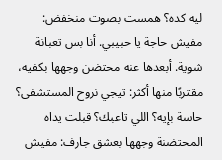ليه كده؟ همست بصوت منخفض: مفيش حاجة يا حبيبي. أنا بس تعبانة شوية. أبعدها عنه محتضن وجهها بكفيه، مقتربًا منها أكثر: تيجي نروح المستشفى؟ حاسة بإيه؟ اللي تاعبك؟ قبلت يداه المحتضنة وجهها بعشق جارف: مفيش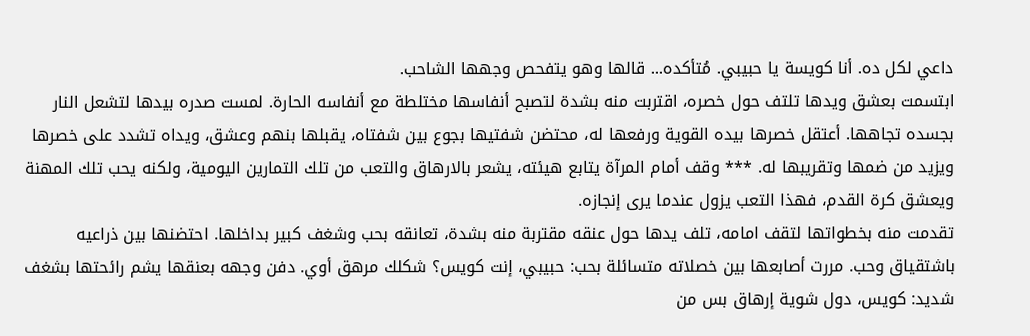داعي لكل ده. أنا كويسة يا حبيبي. مُتأكده... قالها وهو يتفحص وجهها الشاحب.
ابتسمت بعشق ويدها تلتف حول خصره، اقتربت منه بشدة لتصبح أنفاسها مختلطة مع أنفاسه الحارة. لمست صدره بيدها لتشعل النار بجسده تجاهها. أعتقل خصرها بيده القوية ورفعها له، محتضن شفتيها بجوع بين شفتاه، يقبلها بنهم وعشق، ويداه تشدد على خصرها ويزيد من ضمها وتقريبها له. *** وقف أمام المرآة يتابع هيئته، يشعر بالارهاق والتعب من تلك التمارين اليومية، ولكنه يحب تلك المهنة ويعشق كرة القدم، فهذا التعب يزول عندما يرى إنجازه.
تقدمت منه بخطواتها لتقف امامه، تلف يدها حول عنقه مقتربة منه بشدة، تعانقه بحب وشغف كبير بداخلها. احتضنها بين ذراعيه باشتقياق وحب. مررت أصابعها بين خصلاته متسائلة بحب: حبيبي، إنت كويس؟ شكلك مرهق أوي. دفن وجهه بعنقها يشم رائحتها بشغف شديد: كويس، دول شوية إرهاق بس من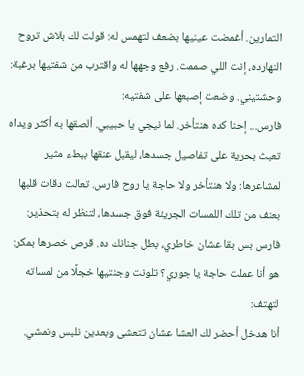التمارين. أغمضت عينيها بضعف لتهمس له: قولت لك بلاش تروح النهارده، إنت اللي صممت. رفع وجهها له واقترب من شفتيها برغبة: وحشتيني. وضعت إصبعها على شفتيه:
فارس... إحنا كده هنتأخر. لما نيجي يا حبيبي. ألصقها به أكثر ويداه تعبث بحرية على تفاصيل جسدها، ليقبل عنقها ببطء مثير لمشاعرها: ولا هنتأخر ولا حاجة يا روح فارس. تعالت دقات قلبها بعنف من تلك اللمسات الجريئة فوق جسدها، لتنظر له بتحذير: فارس بس بقا عشان خاطري، بطل جنانك ده. قرص خصرها بمكر: هو أنا عملت حاجة يا جوري؟ تلونت وجنتيها خجلًا من لمساته لتهتف:
أنا هدخل أحضر لك العشا عشان تتعشى وبعدين نلبس ونمشي.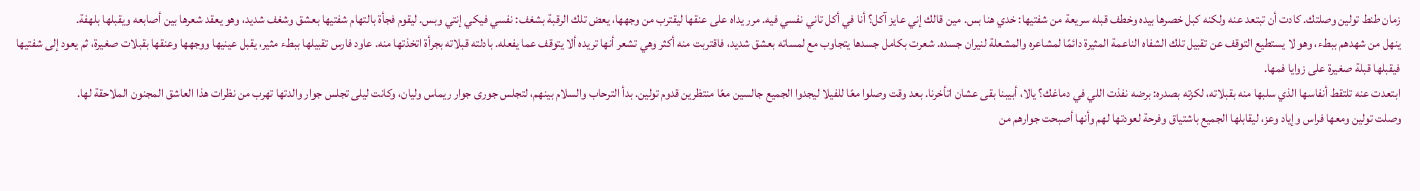زمان طنط تولين وصلتك. كادت أن تبتعد عنه ولكنه كبل خصرها بيده وخطف قبله سريعة من شفتيها: خدي هنا بس. مين قالك إني عايز آكل؟ أنا في أكل تاني نفسي فيه. مرر يداه على عنقها ليقترب من وجهها، يعض تلك الرقبة بشغف: نفسي فيكي إنتي وبس. ليقوم فجأة بالتهام شفتيها بعشق وشغف شديد، وهو يعقد شعرها بين أصابعه ويقبلها بلهفة.
ينهل من شهدهم ببطء، وهو لا يستطيع التوقف عن تقبيل تلك الشفاه الناعمة المثيرة دائمًا لمشاعره والمشعلة لنيران جسده. شعرت بكامل جسدها يتجاوب مع لمساته بعشق شديد، فاقتربت منه أكثر وهي تشعر أنها تريده ألا يتوقف عما يفعله. بادلته قبلاته بجرأة اتخذتها منه. عاود فارس تقبيلها ببطء مثير، يقبل عينيها ووجهها وعنقها بقبلات صغيرة، ثم يعود إلى شفتيها فيقبلها قبلة صغيرة على زوايا فمها.
ابتعدت عنه تلتقط أنفاسها الذي سلبها منه بقبلاته، لكزته بصدره: برضه نفذت اللي في دماغك؟ يالا، أبيبنا بقى عشان اتأخرنا. بعد وقت وصلوا معًا للفيلا ليجدوا الجميع جالسين معًا منتظرين قدوم تولين. بدأ الترحاب والسلام بينهم، لتجلس جورى جوار ريماس وليان، وكانت ليلى تجلس جوار والدتها تهرب من نظرات هذا العاشق المجنون الملاحقة لها.
وصلت تولين ومعها فراس وإياد وعز، ليقابلها الجميع باشتياق وفرحة لعودتها لهم وأنها أصبحت جوارهم من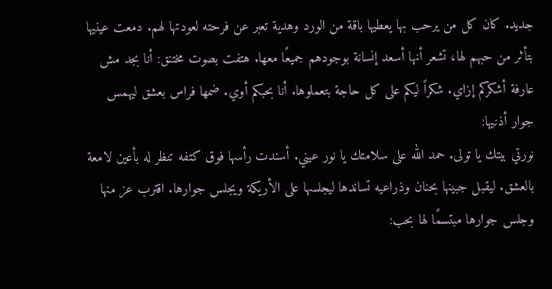جديد. كان كل من يرحب بها يعطيها باقة من الورد وهدية تعبر عن فرحته لعودتها لهم. دمعت عينيها بتأثر من حبهم لها، تشعر أنها أسعد إنسانة بوجودهم جميعًا معها. هتفت بصوت مختنق: أنا بجد مش عارفة أشكركم إزاي. شكراً ليكم على كل حاجة بتعملوها. أنا بحبكم أوي. ضمها فراس بعشق ليهمس جوار أذنيها:
نورتي بيتك يا تولى. حمد الله على سلامتك يا نور عيني. أسندت رأسها فوق كتفه تنظر له بأعين لامعة بالعشق. ليقبل جبينها بحنان وذراعيه تساندها ليجلسها على الأريكة ويجلس جوارها. اقترب عز منها وجلس جوارها مبتسمًا لها بحب: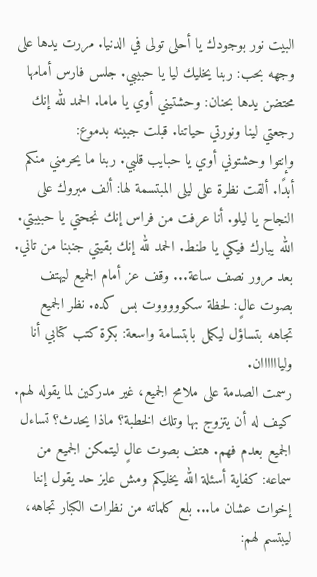البيت نور بوجودك يا أحلى تولى في الدنيا. مررت يدها على وجهه بحب: ربنا يخليك ليا يا حبيبي. جلس فارس أمامها محتضن يدها بحنان: وحشتيني أوي يا ماما. الحمد لله إنك رجعتي لينا ونورتي حياتنا. قبلت جبينه بدموع:
وإنتوا وحشتوني أوي يا حبايب قلبي. ربنا ما يحرمني منكم أبدًا. ألقت نظرة على ليلى المبتسمة لها: ألف مبروك على النجاح يا ليلو. أنا عرفت من فراس إنك نجحتي يا حبيبتي. الله يبارك فيكي يا طنط. الحمد لله إنك بقيتي جنبنا من تاني. بعد مرور نصف ساعة... وقف عز أمام الجميع ليهتف بصوت عالٍ: لحظة سكوووووت بس كده. نظر الجميع تجاهه بتساؤل ليكمل بابتسامة واسعة: بكرة كتب كتابي أنا ولياااااان.
رسمت الصدمة على ملامح الجميع، غير مدركين لما يقوله لهم. كيف له أن يتزوج بها وتلك الخطبة؟ ماذا يحدث؟ تساءل الجميع بعدم فهم. هتف بصوت عالٍ ليتمكن الجميع من سماعه: كفاية أسئلة الله يخليكم ومش عايز حد يقول إننا إخوات عشان ما... بلع كلماته من نظرات الكبار تجاهه، ليبتسم لهم: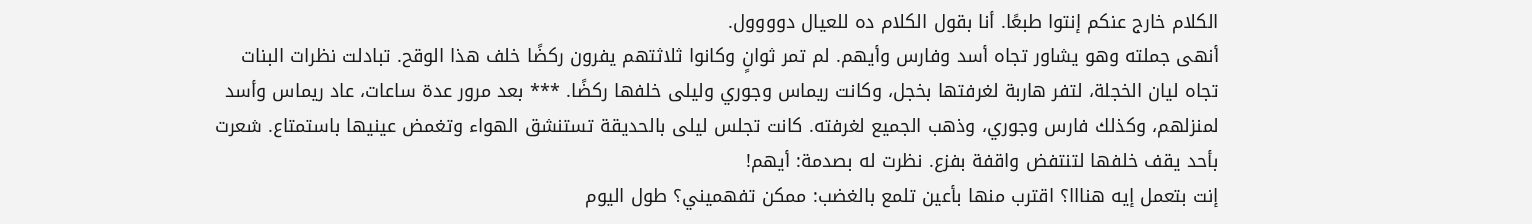الكلام خارج عنكم إنتوا طبعًا. أنا بقول الكلام ده للعيال دوووول.
أنهى جملته وهو يشاور تجاه أسد وفارس وأيهم. لم تمر ثوانٍ وكانوا ثلاثتهم يفرون ركضًا خلف هذا الوقح. تبادلت نظرات البنات تجاه ليان الخجلة، لتفر هاربة لغرفتها بخجل، وكانت ريماس وجوري وليلى خلفها ركضًا. *** بعد مرور عدة ساعات، عاد ريماس وأسد لمنزلهم، وكذلك فارس وجوري، وذهب الجميع لغرفته. كانت تجلس ليلى بالحديقة تستنشق الهواء وتغمض عينيها باستمتاع. شعرت بأحد يقف خلفها لتنتفض واقفة بفزع. نظرت له بصدمة: أيهم!
إنت بتعمل إيه هنااا؟ اقترب منها بأعين تلمع بالغضب: ممكن تفهميني؟ طول اليوم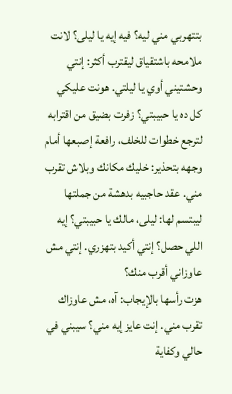بتتهربي مني ليه؟ فيه إيه يا ليلى؟ لانت ملامحه باشتقياق ليقترب أكثر: إنتي وحشتيني أوي يا ليلتي. هونت عليكي كل ده يا حبيبتي؟ زفرت بضيق من اقترابه لترجع خطوات للخلف، رافعة إصبعها أمام وجهه بتحذير: خليك مكانك وبلاش تقرب مني. عقد حاجبيه بدهشة من جملتها ليبتسم لها: ليلى، مالك يا حبيبتي؟ إيه اللي حصل؟ إنتي أكيد بتهزري. إنتي مش عاوزاني أقرب منك؟
هزت رأسها بالإيجاب: آه، مش عاوزاك تقرب مني. إنت عايز إيه مني؟ سيبني في حالي وكفاية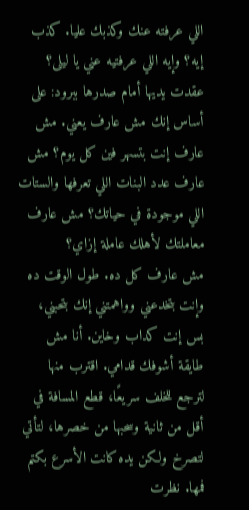اللي عرفته عنك وكذبك عليا. كذب إيه؟ وإيه اللي عرفتيه عني يا ليلى؟ عقدت يديها أمام صدرها ببرود: على أساس إنك مش عارف يعني. مش عارف إنت بتسهر فين كل يوم؟ مش عارف عدد البنات اللي تعرفها والستات اللي موجودة في حياتك؟ مش عارف معاملتك لأهلك عاملة إزاي؟
مش عارف كل ده. طول الوقت ده وإنت بتخدعني وواهمتني إنك بتحبني، بس إنت كداب وخاين. أنا مش طايقة أشوفك قدامي. اقترب منها لترجع للخلف سريعًا، قطع المسافة في أقل من ثانية وسحبها من خصرها، لتأتي لتصرخ ولكن يده كانت الأسرع بكتم فمها. نظرت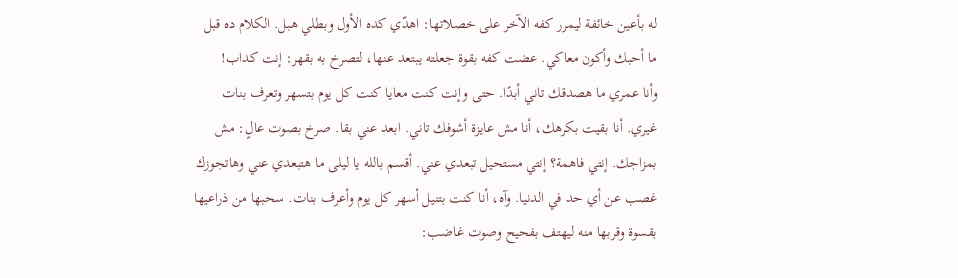له بأعين خائفة ليمرر كفه الآخر على خصلاتها: اهدّي كده الأول وبطلي هبل. الكلام ده قبل ما أحبك وأكون معاكي. عضت كفه بقوة جعلته يبتعد عنها، لتصرخ به بقهر: إنت كداب!
وأنا عمري ما هصدقك تاني أبدًا. حتى وإنت كنت معايا كنت كل يوم بتسهر وتعرف بنات غيري. أنا بقيت بكرهك، أنا مش عايزة أشوفك تاني. ابعد عني بقا. صرخ بصوت عالٍ: مش بمزاجك. إنتي فاهمة؟ إنتي مستحيل تبعدي عني. أقسم بالله يا ليلى ما هتبعدي عني وهاتجوزك غصب عن أي حد في الدنيا. وآه، أنا كنت بتنيل أسهر كل يوم وأعرف بنات. سحبها من ذراعيها بقسوة وقربها منه ليهتف بفحيح وصوت غاضب: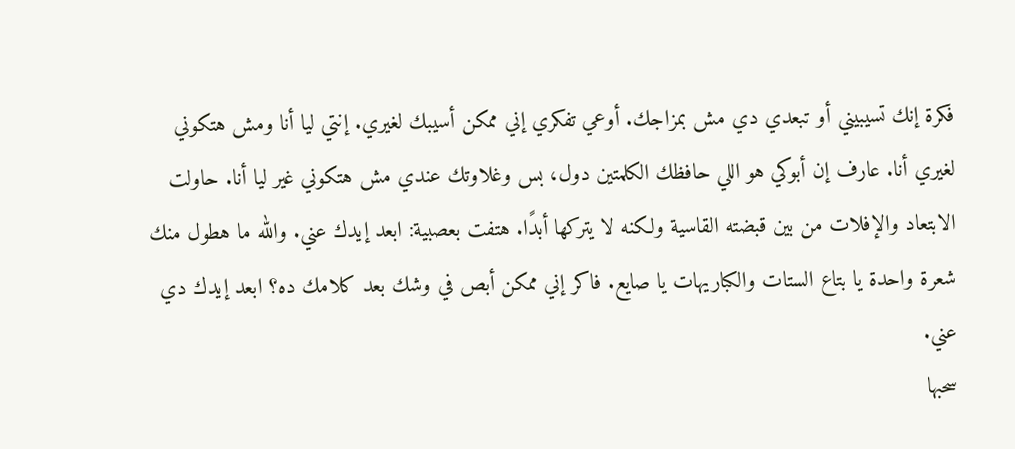فكرة إنك تسيبيني أو تبعدي دي مش بمزاجك. أوعي تفكري إني ممكن أسيبك لغيري. إنتي ليا أنا ومش هتكوني لغيري أنا. عارف إن أبوكي هو اللي حافظك الكلمتين دول، بس وغلاوتك عندي مش هتكوني غير ليا أنا. حاولت الابتعاد والإفلات من بين قبضته القاسية ولكنه لا يتركها أبدًا. هتفت بعصبية: ابعد إيدك عني. والله ما هطول منك شعرة واحدة يا بتاع الستات والكباريهات يا صايع. فاكر إني ممكن أبص في وشك بعد كلامك ده؟ ابعد إيدك دي عني.
سحبها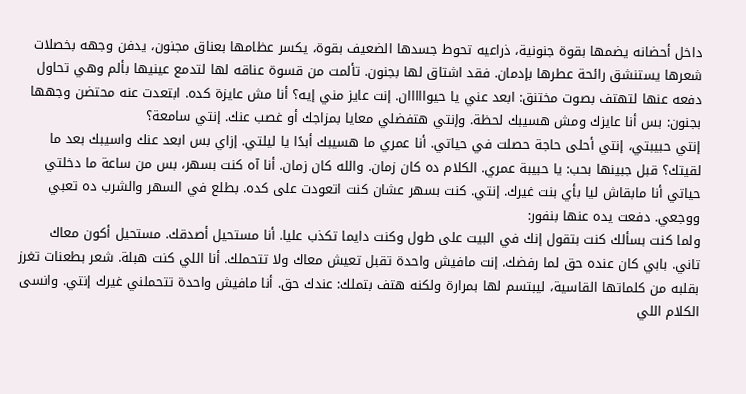داخل أحضانه يضمها بقوة جنونية، ذراعيه تحوط جسدها الضعيف بقوة، يكسر عظامها بعناق مجنون، يدفن وجهه بخصلات شعرها يستنشق رائحة عطرها بإدمان. فقد اشتاق لها بجنون. تألمت من قسوة عناقه لها لتدمع عينيها بألم وهي تحاول دفعه عنها لتهتف بصوت مختنق: ابعد عني يا حيوااااان. إنت عايز مني إيه؟ أنا مش عايزة كده. ابتعدت عنه محتضن وجهها بجنون: بس أنا عايزك ومش هسيبك لحظة. وإنتي هتفضلي معايا بمزاجك أو غصب عنك. إنتي سامعة؟
إنتي حبيبتي، إنتي أحلى حاجة حصلت في حياتي. أنا عمري ما هسيبك أبدًا يا ليلتي. إزاي بس ابعد عنك واسيبك بعد ما لقيتك؟ قبل جبينها بحب: يا حبيبة عمري. الكلام ده كان زمان. والله كان زمان. أنا آه كنت بسهر، بس من ساعة ما دخلتي حياتي أنا مابقاش ليا بأي بنت غيرك. إنتي. كنت بسهر عشان كنت اتعودت على كده. بطلع في السهر والشرب ده تعبي ووجعي. دفعت يده عنها بنفور:
ولما كنت بسألك كنت بتقول إنك في البيت على طول وكنت دايما تكذب عليا. أنا مستحيل أصدقك. مستحيل أكون معاك تاني. بابي كان عنده حق لما رفضك. إنت مافيش واحدة تقبل تعيش معاك ولا تتحملك. أنا اللي كنت هبلة. شعر بطعنات تغرز بقلبه من كلماتها القاسية، ليبتسم لها بمرارة ولكنه هتف بتملك: عندك حق. أنا مافيش واحدة تتحملني غيرك إنتي. وانسى الكلام اللي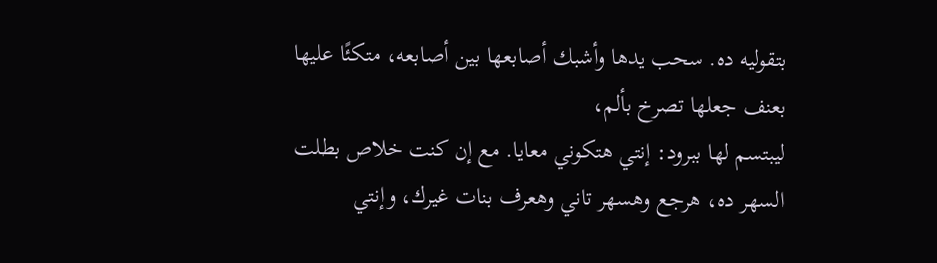بتقوليه ده. سحب يدها وأشبك أصابعها بين أصابعه، متكئًا عليها بعنف جعلها تصرخ بألم،
ليبتسم لها ببرود: إنتي هتكوني معايا. مع إن كنت خلاص بطلت السهر ده، هرجع وهسهر تاني وهعرف بنات غيرك، وإنتي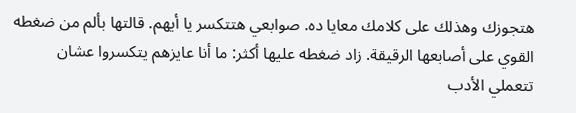هتجوزك وهذلك على كلامك معايا ده. صوابعي هتتكسر يا أيهم. قالتها بألم من ضغطه القوي على أصابعها الرقيقة. زاد ضغطه عليها أكثر: ما أنا عايزهم يتكسروا عشان تتعملي الأدب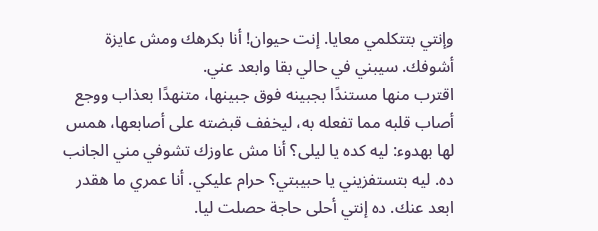وإنتي بتتكلمي معايا. إنت حيوان! أنا بكرهك ومش عايزة أشوفك. سيبني في حالي بقا وابعد عني.
اقترب منها مستندًا بجبينه فوق جبينها، متنهدًا بعذاب ووجع أصاب قلبه مما تفعله به، ليخفف قبضته على أصابعها، همس لها بهدوء: ليه كده يا ليلى؟ أنا مش عاوزك تشوفي مني الجانب ده. ليه بتستفزيني يا حبيبتي؟ حرام عليكي. أنا عمري ما هقدر ابعد عنك. ده إنتي أحلى حاجة حصلت ليا.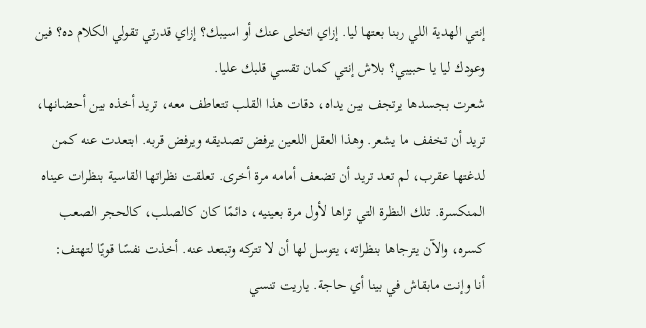إنتي الهدية اللي ربنا بعتها ليا. إزاي اتخلى عنك أو اسيبك؟ إزاي قدرتي تقولي الكلام ده؟ فين وعودك ليا يا حبيبي؟ بلاش إنتي كمان تقسي قلبك عليا.
شعرت بجسدها يرتجف بين يداه، دقات هذا القلب تتعاطف معه، تريد أخذه بين أحضانها، تريد أن تخفف ما يشعر. وهذا العقل اللعين يرفض تصديقه ويرفض قربه. ابتعدت عنه كمن لدغتها عقرب، لم تعد تريد أن تضعف أمامه مرة أخرى. تعلقت نظراتها القاسية بنظرات عيناه المنكسرة. تلك النظرة التي تراها لأول مرة بعينيه، دائمًا كان كالصلب، كالحجر الصعب كسره، والآن يترجاها بنظراته، يتوسل لها أن لا تتركه وتبتعد عنه. أخذت نفسًا قويًا لتهتف:
أنا وإنت مابقاش في بينا أي حاجة. ياريت تنسي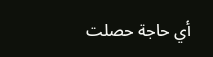أي حاجة حصلت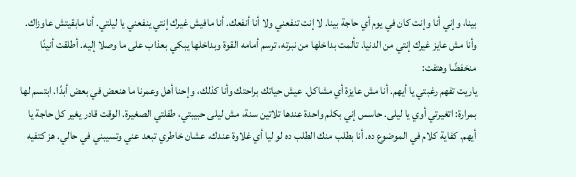بينا، وإني أنا وإنت كان في يوم أي حاجة بينا. لا إنت تنفعني ولا أنا أنفعك. أنا مافيش غيرك إنتي ينفعني يا ليلتي. أنا مابقيتش عاوزاك. وأنا مش عايز غيرك إنتي من الدنيا. تألمت بداخلها من نبرته، ترسم أمامه القوة وبداخلها يبكي بعذاب على ما وصلا إليه. أطلقت أنينًا منخفضًا وهتفت:
ياريت تفهم رغبتي يا أيهم. أنا مش عايزة أي مشاكل. عيش حياتك براحتك وأنا كذلك، وإحنا أهل وعمرنا ما هنعض في بعض أبدًا. ابتسم لها بمرارة: اتغيرتي أوي يا ليلى. حاسس إني بكلم واحدة عندها تلاتين سنة، مش ليلى حبيبتي، طفلتي الصغيرة. الوقت قادر يغير كل حاجة يا أيهم. كفاية كلام في الموضوع ده. أنا بطلب منك الطلب ده لو ليا أي غلاوة عندك، عشان خاطري تبعد عني وتسيبني في حالي. هز كتفيه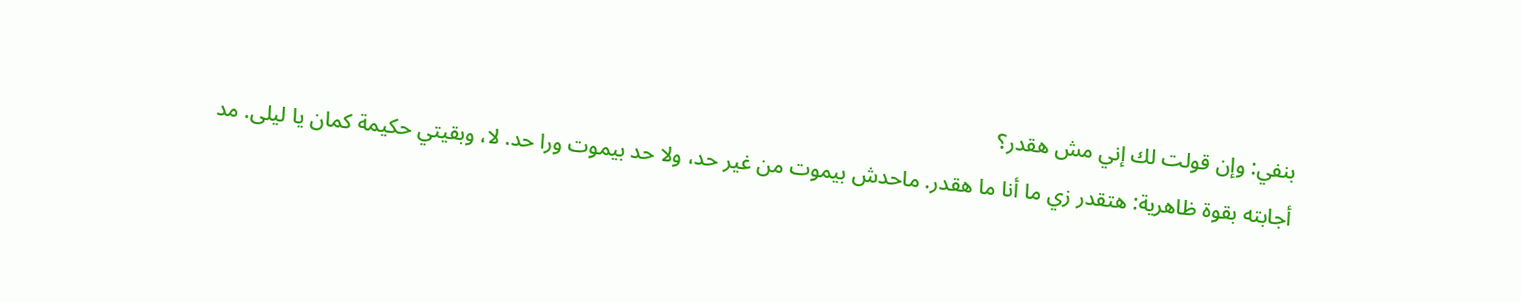بنفي: وإن قولت لك إني مش هقدر؟
أجابته بقوة ظاهرية: هتقدر زي ما أنا ما هقدر. ماحدش بيموت من غير حد، ولا حد بيموت ورا حد. لا، وبقيتي حكيمة كمان يا ليلى. مد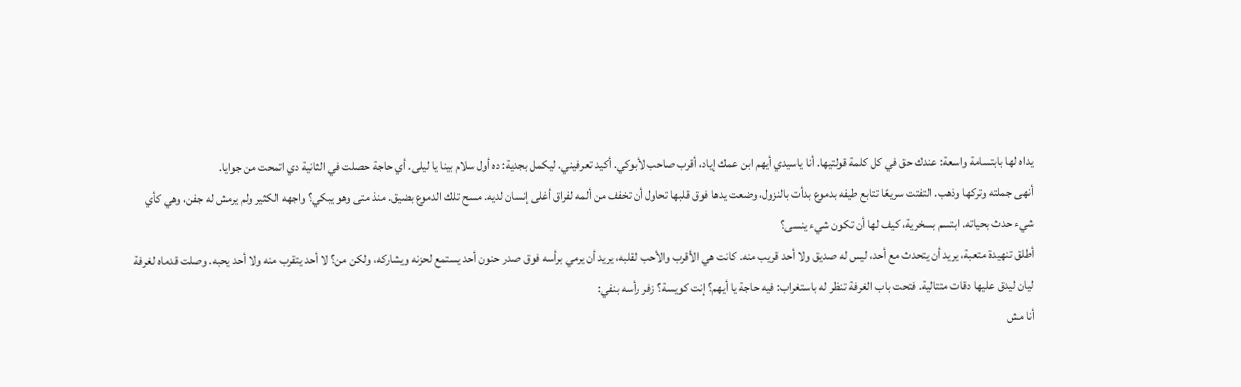يداه لها بابتسامة واسعة: عندك حق في كل كلمة قولتيها. أنا ياسيدي أيهم ابن عمك إياد، أقرب صاحب لأبوكي. أكيد تعرفيني. ليكمل بجدية: ده أول سلام بينا يا ليلى. أي حاجة حصلت في الثانية دي اتمحت من جوايا.
أنهى جملته وتركها وذهب. التفتت سريعًا تتابع طيفه بدموع بدأت بالنزول، وضعت يدها فوق قلبها تحاول أن تخفف من ألمه لفراق أغلى إنسان لديه. مسح تلك الدموع بضيق. منذ متى وهو يبكي؟ واجهه الكثير ولم يرمش له جفن، وهي كأي شيء حدث بحياته. ابتسم بسخرية، كيف لها أن تكون شيء ينسى؟
أطلق تنهيدة متعبة، يريد أن يتحدث مع أحد، ليس له صديق ولا أحد قريب منه. كانت هي الأقرب والأحب لقلبه، يريد أن يرمي برأسه فوق صدر حنون أحد يستمع لحزنه ويشاركه، ولكن من؟ لا أحد يتقرب منه ولا أحد يحبه. وصلت قدماه لغرفة ليان ليدق عليها دقات متتالية. فتحت باب الغرفة تنظر له باستغراب: فيه حاجة يا أيهم؟ إنت كويسة؟ زفر رأسه بنفي:
أنا مش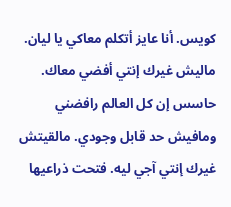كويس. أنا عايز أتكلم معاكي يا ليان. ماليش غيرك إنتي أفضي معاك. حاسس إن كل العالم رافضني ومافيش حد قابل وجودي. مالقيتش غيرك إنتي آجي ليه. فتحت ذراعيها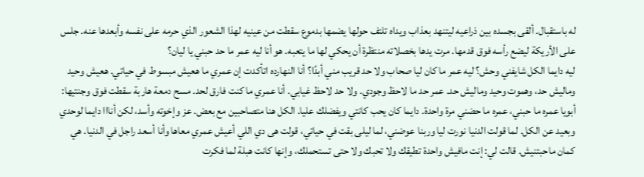له باستقبال. ألقى بجسده بين ذراعيه ليتنهد بعذاب ويداه تلتف حولها يضمها بدموع سقطت من عينيه لهذا الشعور الذي حرمه على نفسه وأبعدها عنه. جلس على الأريكة ليضع رأسه فوق قدمها. مرت يدها بخصلاته منتظرة أن يحكي لها ما يتعبه. هو أنا ليه عمر ما حد حبني يا ليان؟
ليه دايما الكل شايفني وحش؟ ليه عمر ما كان ليا صحاب ولا حد قريب مني أبدًا؟ أنا النهارده اتأكدت إن عمري ما هعيش مبسوط في حياتي. هعيش وحيد وماليش حد، وهموت وحيد وماليش حد. عمر حد ما لاحظ وجودي. ولا حد لاحظ غيابي. أنا عمري ما كنت فارق لحد. مسح دمعة هاربة سقطت فوق وجنتيها:
أبويا عمره ما حبني، عمره ما حضني مرة واحدة. دايما كان يحب كانتي ويفضلك عليا. الكل هنا متصاحبين مع بعض. عز وإخوته وأسد، لكن أنااا دايما لوحدي وبعيد عن الكل. لما قولت الدنيا نورت ليا وربنا عوضني، لما ليلى بقت في حياتي، قولت هى دي اللي أعيش عمري معاها وأنا أسعد راجل في الدنيا. هي كمان ماحبتنيش. قالت لي: إنت مافيش واحدة تطيقك ولا تحبك ولا حتى تستحملك، وإنها كانت هبلة لما فكرت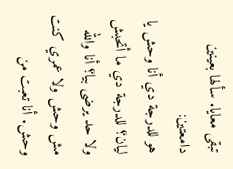تبقى معايا. سألها بعينين دامعتين:
هو للدرجة دي أنا وحش يا ليان؟ للدرجة دي ما أتحبش ولا حد يرضى بيا؟ أنا والله مش وحش ولا عمري كنت وحش. أنا تعبت من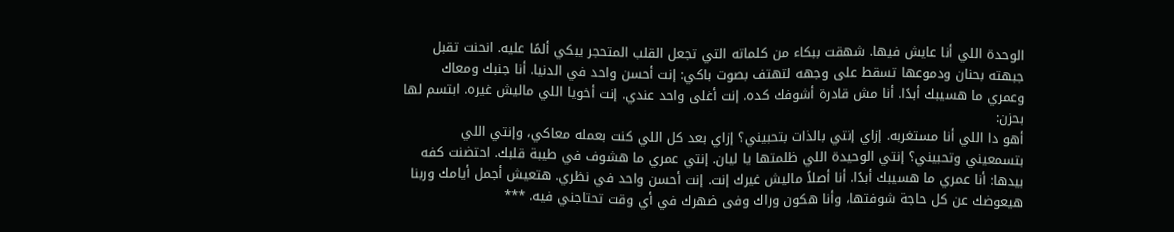الوحدة اللي أنا عايش فيها. شهقت ببكاء من كلماته التي تجعل القلب المتحجر يبكي ألمًا عليه. انحنت تقبل جبهته بحنان ودموعها تسقط على وجهه لتهتف بصوت باكي: إنت أحسن واحد في الدنيا. أنا جنبك ومعاك وعمري ما هسيبك أبدًا. أنا مش قادرة أشوفك كده. إنت أغلى واحد عندي. إنت أخويا اللي ماليش غيره. ابتسم لها بحزن:
أهو دا اللي أنا مستغربه. إزاي إنتي بالذات بتحبيني؟ إزاي بعد كل اللي كنت بعمله معاكي، وإنتي اللي بتسمعيني وتحبيني؟ إنتي الوحيدة اللي ظلمتها يا ليان. إنتي عمري ما هشوف في طيبة قلبك. احتضنت كفه بيدها: أنا عمري ما هسيبك أبدًا. أنا أصلاً ماليش غيرك إنت. إنت أحسن واحد في نظري. هتعيش أجمل أيامك وربنا هيعوضك عن كل حاجة شوفتها، وأنا هكون وراك وفى ضهرك في أي وقت تحتاجني فيه. ***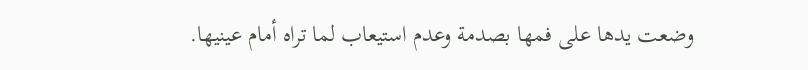وضعت يدها على فمها بصدمة وعدم استيعاب لما تراه أمام عينيها.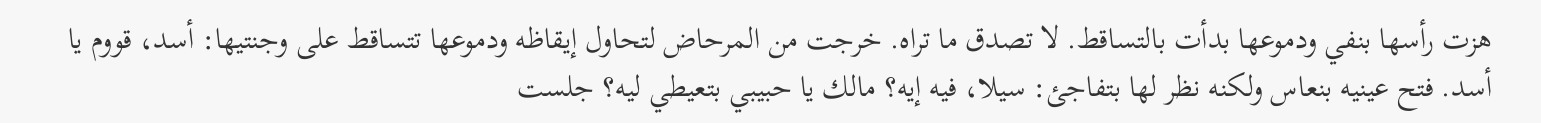هزت رأسها بنفي ودموعها بدأت بالتساقط. لا تصدق ما تراه. خرجت من المرحاض لتحاول إيقاظه ودموعها تتساقط على وجنتيها: أسد، قووم يا أسد. فتح عينيه بنعاس ولكنه نظر لها بتفاجئ: سيلا، فيه إيه؟ مالك يا حبيبي بتعيطي ليه؟ جلست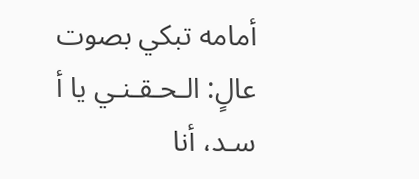أمامه تبكي بصوت عالٍ: الـحـقـنـي يا أ سـد، أنا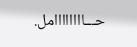حـــاااااااامل.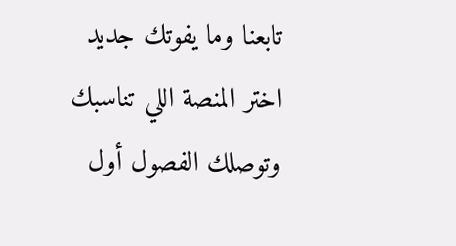تابعنا وما يفوتك جديد
اختر المنصة اللي تناسبك وتوصلك الفصول أول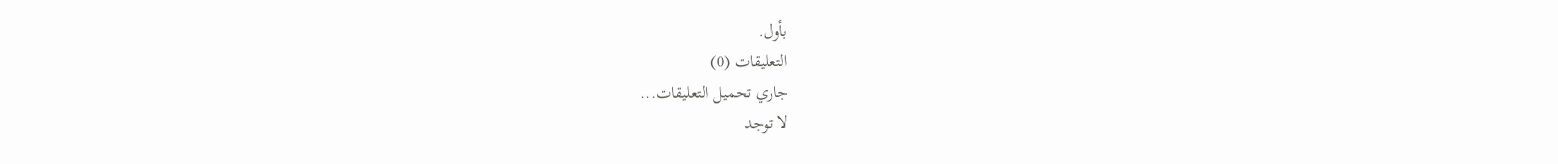بأول.
التعليقات (0)
جاري تحميل التعليقات...
لا توجد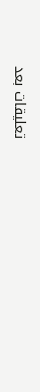تعليقات بعد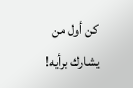كن أول من يشارك برأيه!